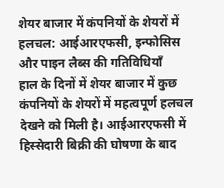शेयर बाजार में कंपनियों के शेयरों में हलचल: आईआरएफसी, इन्फोसिस और पाइन लैब्स की गतिविधियाँ
हाल के दिनों में शेयर बाजार में कुछ कंपनियों के शेयरों में महत्वपूर्ण हलचल देखने को मिली है। आईआरएफसी में हिस्सेदारी बिक्री की घोषणा के बाद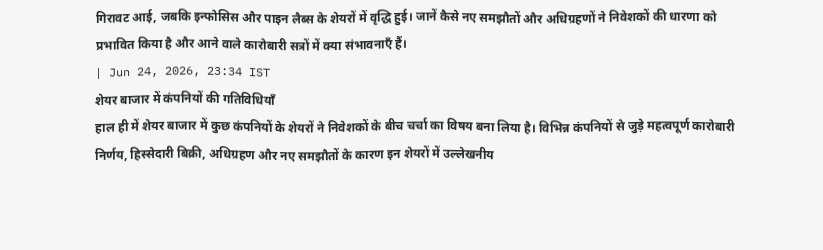गिरावट आई, जबकि इन्फोसिस और पाइन लैब्स के शेयरों में वृद्धि हुई। जानें कैसे नए समझौतों और अधिग्रहणों ने निवेशकों की धारणा को प्रभावित किया है और आने वाले कारोबारी सत्रों में क्या संभावनाएँ हैं।
| Jun 24, 2026, 23:34 IST
शेयर बाजार में कंपनियों की गतिविधियाँ
हाल ही में शेयर बाजार में कुछ कंपनियों के शेयरों ने निवेशकों के बीच चर्चा का विषय बना लिया है। विभिन्न कंपनियों से जुड़े महत्वपूर्ण कारोबारी निर्णय, हिस्सेदारी बिक्री, अधिग्रहण और नए समझौतों के कारण इन शेयरों में उल्लेखनीय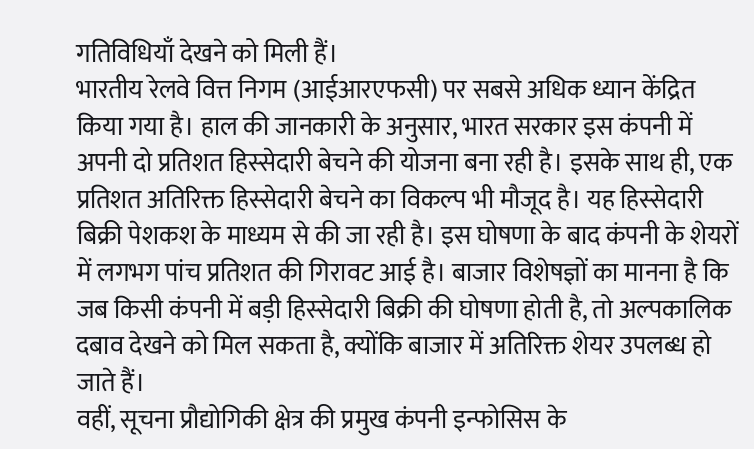गतिविधियाँ देखने को मिली हैं।
भारतीय रेलवे वित्त निगम (आईआरएफसी) पर सबसे अधिक ध्यान केंद्रित किया गया है। हाल की जानकारी के अनुसार, भारत सरकार इस कंपनी में अपनी दो प्रतिशत हिस्सेदारी बेचने की योजना बना रही है। इसके साथ ही, एक प्रतिशत अतिरिक्त हिस्सेदारी बेचने का विकल्प भी मौजूद है। यह हिस्सेदारी बिक्री पेशकश के माध्यम से की जा रही है। इस घोषणा के बाद कंपनी के शेयरों में लगभग पांच प्रतिशत की गिरावट आई है। बाजार विशेषज्ञों का मानना है कि जब किसी कंपनी में बड़ी हिस्सेदारी बिक्री की घोषणा होती है, तो अल्पकालिक दबाव देखने को मिल सकता है, क्योंकि बाजार में अतिरिक्त शेयर उपलब्ध हो जाते हैं।
वहीं, सूचना प्रौद्योगिकी क्षेत्र की प्रमुख कंपनी इन्फोसिस के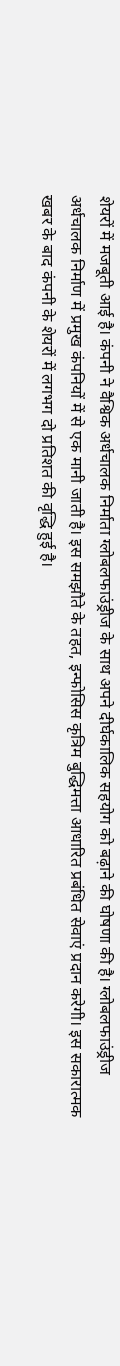शेयरों में मजबूती आई है। कंपनी ने वैश्विक अर्धचालक निर्माता ग्लोबलफाउंड्रीज के साथ अपने दीर्घकालिक सहयोग को बढ़ाने की घोषणा की है। ग्लोबलफाउंड्रीज अर्धचालक निर्माण में प्रमुख कंपनियों में से एक मानी जाती है। इस समझौते के तहत, इन्फोसिस कृत्रिम बुद्धिमत्ता आधारित प्रबंधित सेवाएं प्रदान करेगी। इस सकारात्मक खबर के बाद कंपनी के शेयरों में लगभग दो प्रतिशत की वृद्धि हुई है।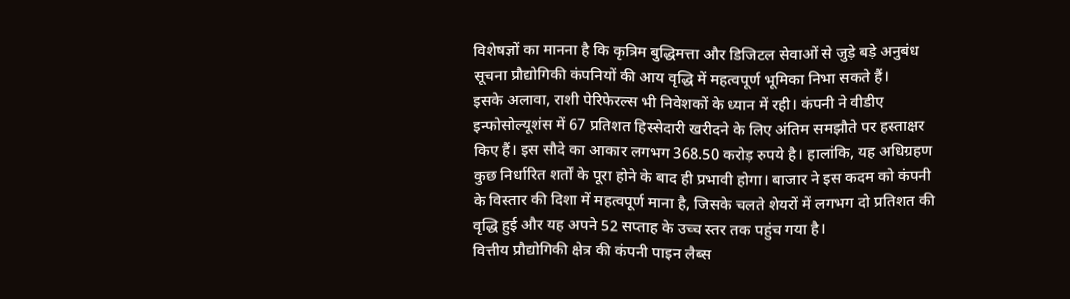विशेषज्ञों का मानना है कि कृत्रिम बुद्धिमत्ता और डिजिटल सेवाओं से जुड़े बड़े अनुबंध सूचना प्रौद्योगिकी कंपनियों की आय वृद्धि में महत्वपूर्ण भूमिका निभा सकते हैं।
इसके अलावा, राशी पेरिफेरल्स भी निवेशकों के ध्यान में रही। कंपनी ने वीडीए इन्फोसोल्यूशंस में 67 प्रतिशत हिस्सेदारी खरीदने के लिए अंतिम समझौते पर हस्ताक्षर किए हैं। इस सौदे का आकार लगभग 368.50 करोड़ रुपये है। हालांकि, यह अधिग्रहण कुछ निर्धारित शर्तों के पूरा होने के बाद ही प्रभावी होगा। बाजार ने इस कदम को कंपनी के विस्तार की दिशा में महत्वपूर्ण माना है, जिसके चलते शेयरों में लगभग दो प्रतिशत की वृद्धि हुई और यह अपने 52 सप्ताह के उच्च स्तर तक पहुंच गया है।
वित्तीय प्रौद्योगिकी क्षेत्र की कंपनी पाइन लैब्स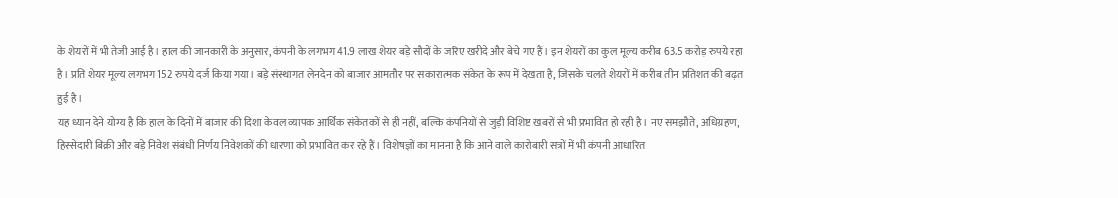के शेयरों में भी तेजी आई है। हाल की जानकारी के अनुसार, कंपनी के लगभग 41.9 लाख शेयर बड़े सौदों के जरिए खरीदे और बेचे गए हैं। इन शेयरों का कुल मूल्य करीब 63.5 करोड़ रुपये रहा है। प्रति शेयर मूल्य लगभग 152 रुपये दर्ज किया गया। बड़े संस्थागत लेनदेन को बाजार आमतौर पर सकारात्मक संकेत के रूप में देखता है, जिसके चलते शेयरों में करीब तीन प्रतिशत की बढ़त हुई है।
यह ध्यान देने योग्य है कि हाल के दिनों में बाजार की दिशा केवल व्यापक आर्थिक संकेतकों से ही नहीं, बल्कि कंपनियों से जुड़ी विशिष्ट खबरों से भी प्रभावित हो रही है। नए समझौते, अधिग्रहण, हिस्सेदारी बिक्री और बड़े निवेश संबंधी निर्णय निवेशकों की धारणा को प्रभावित कर रहे हैं। विशेषज्ञों का मानना है कि आने वाले कारोबारी सत्रों में भी कंपनी आधारित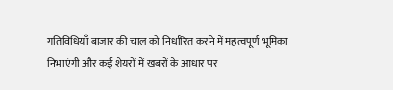गतिविधियाँ बाजार की चाल को निर्धारित करने में महत्वपूर्ण भूमिका निभाएंगी और कई शेयरों में खबरों के आधार पर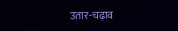उतार-चढ़ाव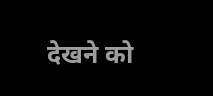देखने को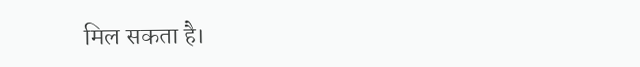मिल सकता है।